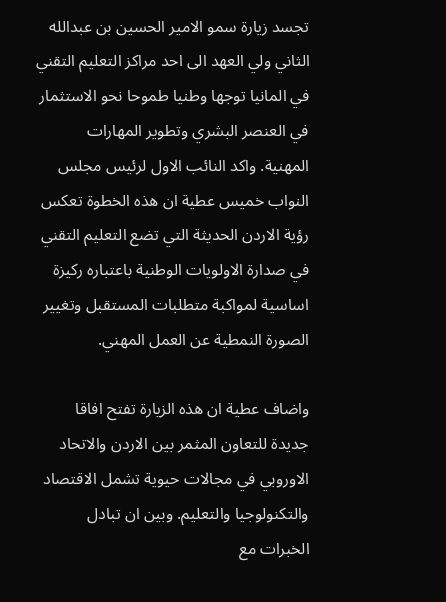تجسد زيارة سمو الامير الحسين بن عبدالله الثاني ولي العهد الى احد مراكز التعليم التقني في المانيا توجها وطنيا طموحا نحو الاستثمار في العنصر البشري وتطوير المهارات المهنية. واكد النائب الاول لرئيس مجلس النواب خميس عطية ان هذه الخطوة تعكس رؤية الاردن الحديثة التي تضع التعليم التقني في صدارة الاولويات الوطنية باعتباره ركيزة اساسية لمواكبة متطلبات المستقبل وتغيير الصورة النمطية عن العمل المهني.

واضاف عطية ان هذه الزيارة تفتح افاقا جديدة للتعاون المثمر بين الاردن والاتحاد الاوروبي في مجالات حيوية تشمل الاقتصاد والتكنولوجيا والتعليم. وبين ان تبادل الخبرات مع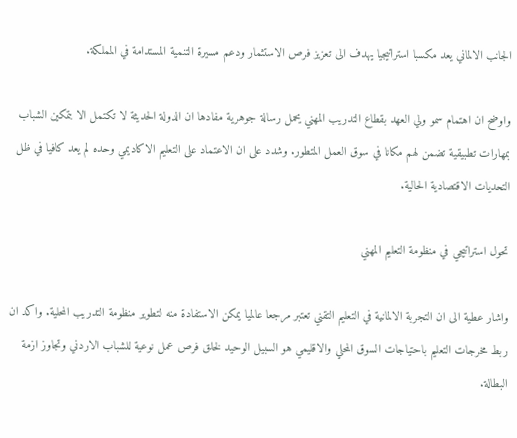الجانب الالماني يعد مكسبا استراتيجيا يهدف الى تعزيز فرص الاستثمار ودعم مسيرة التنمية المستدامة في المملكة.

واوضح ان اهتمام سمو ولي العهد بقطاع التدريب المهني يحمل رسالة جوهرية مفادها ان الدولة الحديثة لا تكتمل الا بتمكين الشباب بمهارات تطبيقية تضمن لهم مكانا في سوق العمل المتطور. وشدد على ان الاعتماد على التعليم الاكاديمي وحده لم يعد كافيا في ظل التحديات الاقتصادية الحالية.

تحول استراتيجي في منظومة التعليم المهني

واشار عطية الى ان التجربة الالمانية في التعليم التقني تعتبر مرجعا عالميا يمكن الاستفادة منه لتطوير منظومة التدريب المحلية. واكد ان ربط مخرجات التعليم باحتياجات السوق المحلي والاقليمي هو السبيل الوحيد لخلق فرص عمل نوعية للشباب الاردني وتجاوز ازمة البطالة.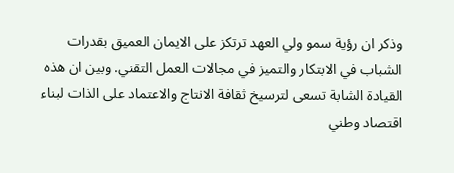وذكر ان رؤية سمو ولي العهد ترتكز على الايمان العميق بقدرات الشباب في الابتكار والتميز في مجالات العمل التقني. وبين ان هذه القيادة الشابة تسعى لترسيخ ثقافة الانتاج والاعتماد على الذات لبناء اقتصاد وطني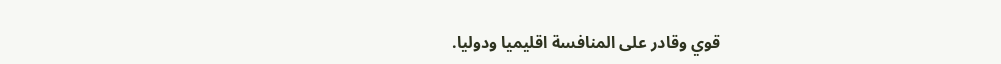قوي وقادر على المنافسة اقليميا ودوليا.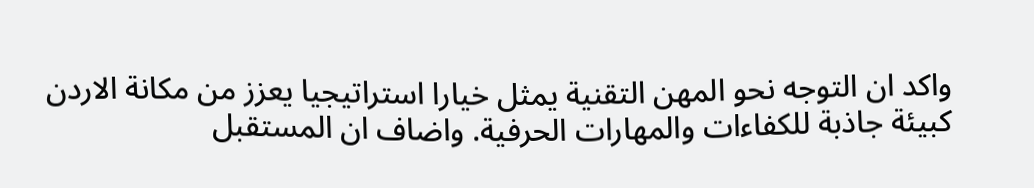واكد ان التوجه نحو المهن التقنية يمثل خيارا استراتيجيا يعزز من مكانة الاردن كبيئة جاذبة للكفاءات والمهارات الحرفية. واضاف ان المستقبل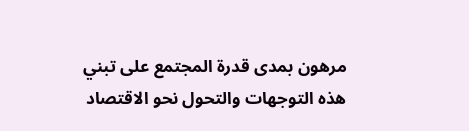مرهون بمدى قدرة المجتمع على تبني هذه التوجهات والتحول نحو الاقتصاد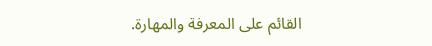القائم على المعرفة والمهارة.